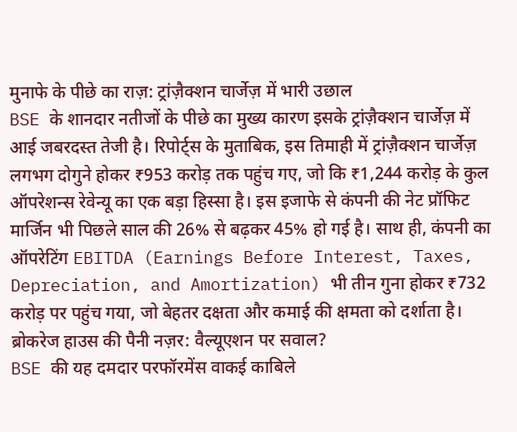मुनाफे के पीछे का राज़: ट्रांज़ैक्शन चार्जेज़ में भारी उछाल
BSE के शानदार नतीजों के पीछे का मुख्य कारण इसके ट्रांज़ैक्शन चार्जेज़ में आई जबरदस्त तेजी है। रिपोर्ट्स के मुताबिक, इस तिमाही में ट्रांज़ैक्शन चार्जेज़ लगभग दोगुने होकर ₹953 करोड़ तक पहुंच गए, जो कि ₹1,244 करोड़ के कुल ऑपरेशन्स रेवेन्यू का एक बड़ा हिस्सा है। इस इजाफे से कंपनी की नेट प्रॉफिट मार्जिन भी पिछले साल की 26% से बढ़कर 45% हो गई है। साथ ही, कंपनी का ऑपरेटिंग EBITDA (Earnings Before Interest, Taxes, Depreciation, and Amortization) भी तीन गुना होकर ₹732 करोड़ पर पहुंच गया, जो बेहतर दक्षता और कमाई की क्षमता को दर्शाता है।
ब्रोकरेज हाउस की पैनी नज़र: वैल्यूएशन पर सवाल?
BSE की यह दमदार परफॉरमेंस वाकई काबिले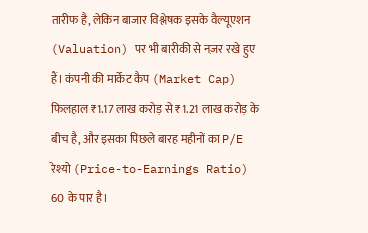तारीफ है, लेकिन बाजार विश्लेषक इसके वैल्यूएशन (Valuation) पर भी बारीकी से नज़र रखे हुए हैं। कंपनी की मार्केट कैप (Market Cap) फिलहाल ₹1.17 लाख करोड़ से ₹1.21 लाख करोड़ के बीच है, और इसका पिछले बारह महीनों का P/E रेश्यो (Price-to-Earnings Ratio) 60 के पार है।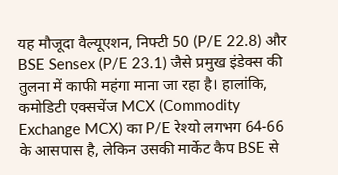यह मौजूदा वैल्यूएशन, निफ्टी 50 (P/E 22.8) और BSE Sensex (P/E 23.1) जैसे प्रमुख इंडेक्स की तुलना में काफी महंगा माना जा रहा है। हालांकि, कमोडिटी एक्सचेंज MCX (Commodity Exchange MCX) का P/E रेश्यो लगभग 64-66 के आसपास है, लेकिन उसकी मार्केट कैप BSE से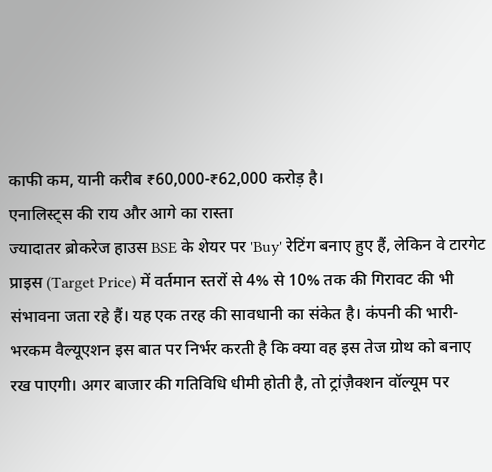काफी कम, यानी करीब ₹60,000-₹62,000 करोड़ है।
एनालिस्ट्स की राय और आगे का रास्ता
ज्यादातर ब्रोकरेज हाउस BSE के शेयर पर 'Buy' रेटिंग बनाए हुए हैं, लेकिन वे टारगेट प्राइस (Target Price) में वर्तमान स्तरों से 4% से 10% तक की गिरावट की भी संभावना जता रहे हैं। यह एक तरह की सावधानी का संकेत है। कंपनी की भारी-भरकम वैल्यूएशन इस बात पर निर्भर करती है कि क्या वह इस तेज ग्रोथ को बनाए रख पाएगी। अगर बाजार की गतिविधि धीमी होती है, तो ट्रांज़ैक्शन वॉल्यूम पर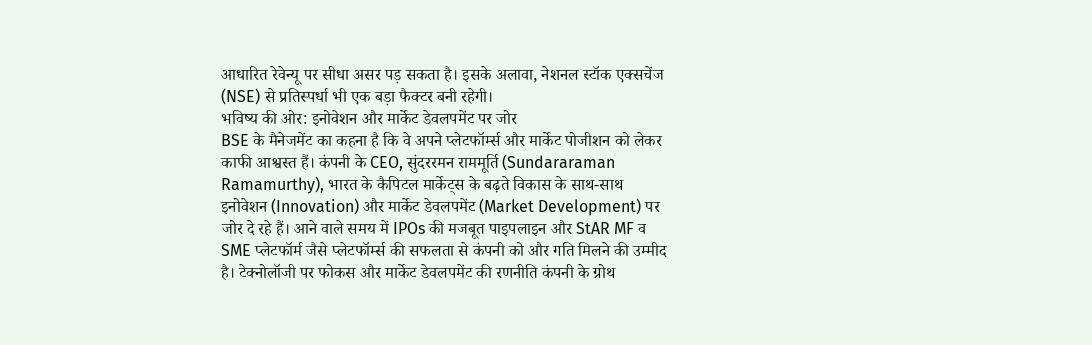आधारित रेवेन्यू पर सीधा असर पड़ सकता है। इसके अलावा, नेशनल स्टॉक एक्सचेंज (NSE) से प्रतिस्पर्धा भी एक बड़ा फैक्टर बनी रहेगी।
भविष्य की ओर: इनोवेशन और मार्केट डेवलपमेंट पर जोर
BSE के मैनेजमेंट का कहना है कि वे अपने प्लेटफॉर्म्स और मार्केट पोजीशन को लेकर काफी आश्वस्त हैं। कंपनी के CEO, सुंदररमन राममूर्ति (Sundararaman Ramamurthy), भारत के कैपिटल मार्केट्स के बढ़ते विकास के साथ-साथ इनोवेशन (Innovation) और मार्केट डेवलपमेंट (Market Development) पर जोर दे रहे हैं। आने वाले समय में IPOs की मजबूत पाइपलाइन और StAR MF व SME प्लेटफॉर्म जैसे प्लेटफॉर्म्स की सफलता से कंपनी को और गति मिलने की उम्मीद है। टेक्नोलॉजी पर फोकस और मार्केट डेवलपमेंट की रणनीति कंपनी के ग्रोथ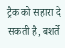ट्रैक को सहारा दे सकती है, बशर्ते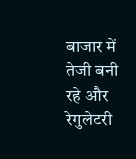बाजार में तेजी बनी रहे और रेगुलेटरी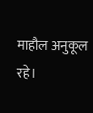माहौल अनुकूल रहे।